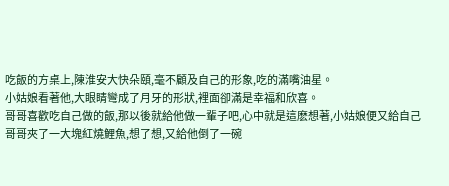吃飯的方桌上,陳淮安大快朵頤,毫不顧及自己的形象,吃的滿嘴油星。
小姑娘看著他,大眼睛彎成了月牙的形狀,裡面卻滿是幸福和欣喜。
哥哥喜歡吃自己做的飯,那以後就給他做一輩子吧,心中就是這麽想著,小姑娘便又給自己哥哥夾了一大塊紅燒鯉魚,想了想,又給他倒了一碗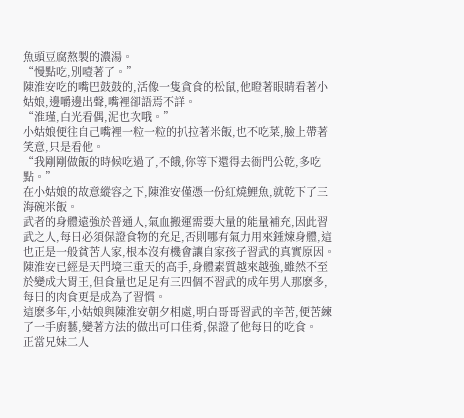魚頭豆腐熬製的濃湯。
“慢點吃,別噎著了。”
陳淮安吃的嘴巴鼓鼓的,活像一隻貪食的松鼠,他瞪著眼睛看著小姑娘,邊嚼邊出聲,嘴裡卻語焉不詳。
“淮瑾,白光看偶,泥也次哦。”
小姑娘便往自己嘴裡一粒一粒的扒拉著米飯,也不吃菜,臉上帶著笑意,只是看他。
“我剛剛做飯的時候吃過了,不餓,你等下還得去衙門公乾,多吃點。”
在小姑娘的故意縱容之下,陳淮安僅憑一份紅燒鯉魚,就乾下了三海碗米飯。
武者的身體遠強於普通人,氣血搬運需要大量的能量補充,因此習武之人,每日必須保證食物的充足,否則哪有氣力用來錘煉身體,這也正是一般貧苦人家,根本沒有機會讓自家孩子習武的真實原因。
陳淮安已經是天門境三重天的高手,身體素質越來越強,雖然不至於變成大胃王,但食量也足足有三四個不習武的成年男人那麽多,每日的肉食更是成為了習慣。
這麽多年,小姑娘與陳淮安朝夕相處,明白哥哥習武的辛苦,便苦練了一手廚藝,變著方法的做出可口佳肴,保證了他每日的吃食。
正當兄妹二人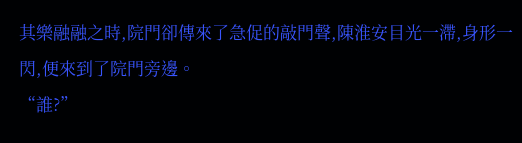其樂融融之時,院門卻傳來了急促的敲門聲,陳淮安目光一滯,身形一閃,便來到了院門旁邊。
“誰?”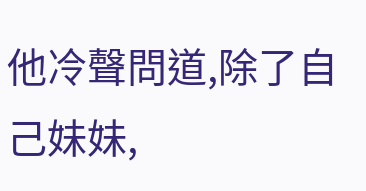他冷聲問道,除了自己妹妹,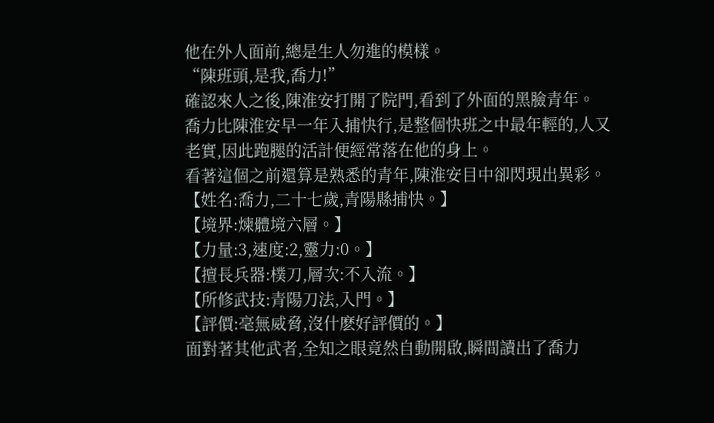他在外人面前,總是生人勿進的模樣。
“陳班頭,是我,喬力!”
確認來人之後,陳淮安打開了院門,看到了外面的黑臉青年。
喬力比陳淮安早一年入捕快行,是整個快班之中最年輕的,人又老實,因此跑腿的活計便經常落在他的身上。
看著這個之前還算是熟悉的青年,陳淮安目中卻閃現出異彩。
【姓名:喬力,二十七歲,青陽縣捕快。】
【境界:煉體境六層。】
【力量:3,速度:2,靈力:0。】
【擅長兵器:樸刀,層次:不入流。】
【所修武技:青陽刀法,入門。】
【評價:毫無威脅,沒什麽好評價的。】
面對著其他武者,全知之眼竟然自動開啟,瞬間讀出了喬力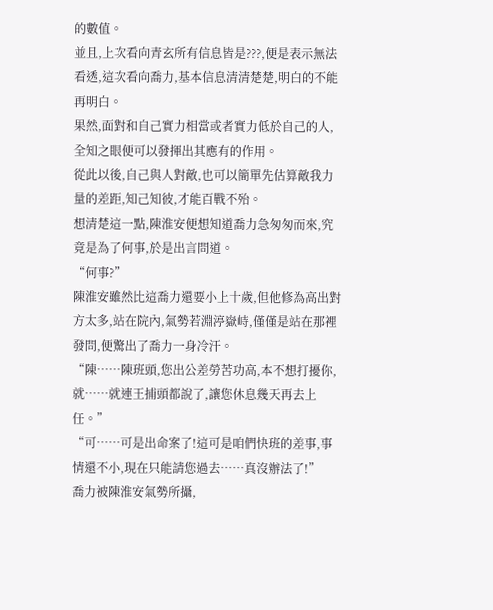的數值。
並且,上次看向青玄所有信息皆是???,便是表示無法看透,這次看向喬力,基本信息清清楚楚,明白的不能再明白。
果然,面對和自己實力相當或者實力低於自己的人,全知之眼便可以發揮出其應有的作用。
從此以後,自己與人對敵,也可以簡單先估算敵我力量的差距,知己知彼,才能百戰不殆。
想清楚這一點,陳淮安便想知道喬力急匆匆而來,究竟是為了何事,於是出言問道。
“何事?”
陳淮安雖然比這喬力還要小上十歲,但他修為高出對方太多,站在院內,氣勢若淵渟嶽峙,僅僅是站在那裡發問,便驚出了喬力一身冷汗。
“陳……陳班頭,您出公差勞苦功高,本不想打擾你,就……就連王捕頭都說了,讓您休息幾天再去上任。”
“可……可是出命案了!這可是咱們快班的差事,事情還不小,現在只能請您過去……真沒辦法了!”
喬力被陳淮安氣勢所攝,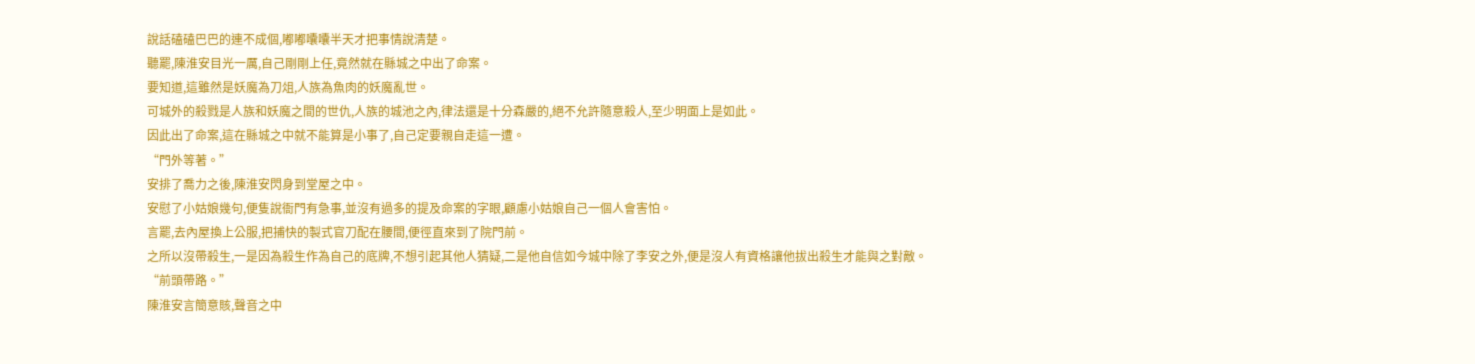說話磕磕巴巴的連不成個,嘟嘟囔囔半天才把事情說清楚。
聽罷,陳淮安目光一厲,自己剛剛上任,竟然就在縣城之中出了命案。
要知道,這雖然是妖魔為刀俎,人族為魚肉的妖魔亂世。
可城外的殺戮是人族和妖魔之間的世仇,人族的城池之內,律法還是十分森嚴的,絕不允許隨意殺人,至少明面上是如此。
因此出了命案,這在縣城之中就不能算是小事了,自己定要親自走這一遭。
“門外等著。”
安排了喬力之後,陳淮安閃身到堂屋之中。
安慰了小姑娘幾句,便隻說衙門有急事,並沒有過多的提及命案的字眼,顧慮小姑娘自己一個人會害怕。
言罷,去內屋換上公服,把捕快的製式官刀配在腰間,便徑直來到了院門前。
之所以沒帶殺生,一是因為殺生作為自己的底牌,不想引起其他人猜疑,二是他自信如今城中除了李安之外,便是沒人有資格讓他拔出殺生才能與之對敵。
“前頭帶路。”
陳淮安言簡意賅,聲音之中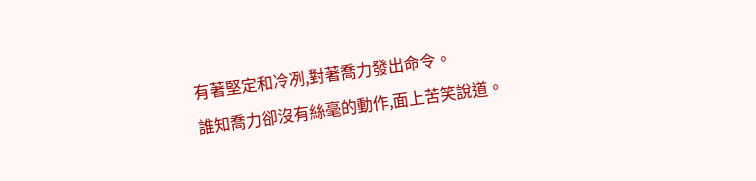有著堅定和冷冽,對著喬力發出命令。
誰知喬力卻沒有絲毫的動作,面上苦笑說道。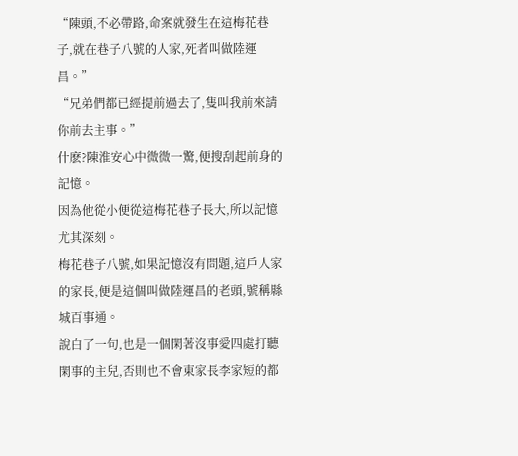“陳頭,不必帶路,命案就發生在這梅花巷子,就在巷子八號的人家,死者叫做陸運昌。”
“兄弟們都已經提前過去了,隻叫我前來請你前去主事。”
什麽?陳淮安心中微微一驚,便搜刮起前身的記憶。
因為他從小便從這梅花巷子長大,所以記憶尤其深刻。
梅花巷子八號,如果記憶沒有問題,這戶人家的家長,便是這個叫做陸運昌的老頭,號稱縣城百事通。
說白了一句,也是一個閑著沒事愛四處打聽閑事的主兒,否則也不會東家長李家短的都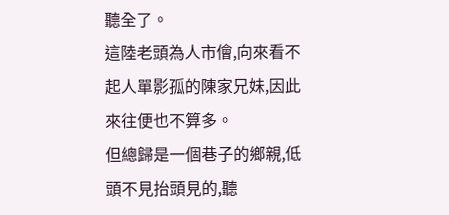聽全了。
這陸老頭為人市儈,向來看不起人單影孤的陳家兄妹,因此來往便也不算多。
但總歸是一個巷子的鄉親,低頭不見抬頭見的,聽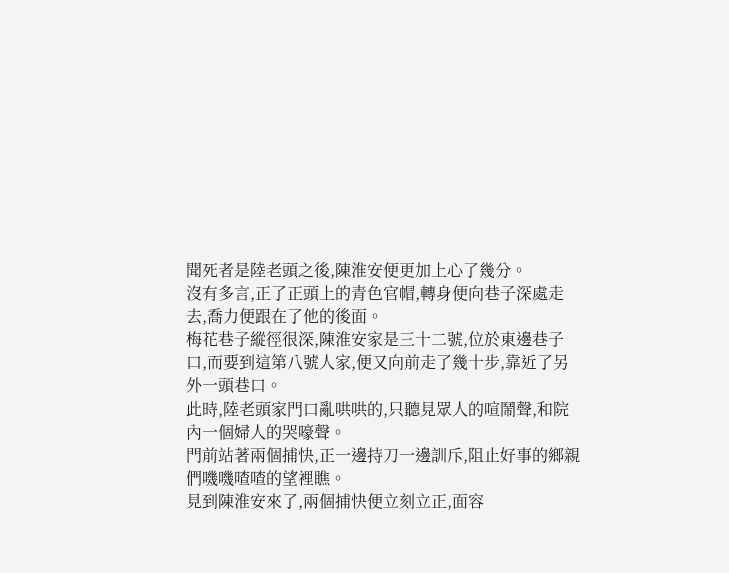聞死者是陸老頭之後,陳淮安便更加上心了幾分。
沒有多言,正了正頭上的青色官帽,轉身便向巷子深處走去,喬力便跟在了他的後面。
梅花巷子縱徑很深,陳淮安家是三十二號,位於東邊巷子口,而要到這第八號人家,便又向前走了幾十步,靠近了另外一頭巷口。
此時,陸老頭家門口亂哄哄的,只聽見眾人的喧鬧聲,和院內一個婦人的哭嚎聲。
門前站著兩個捕快,正一邊持刀一邊訓斥,阻止好事的鄉親們嘰嘰喳喳的望裡瞧。
見到陳淮安來了,兩個捕快便立刻立正,面容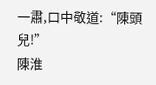一肅,口中敬道:“陳頭兒!”
陳淮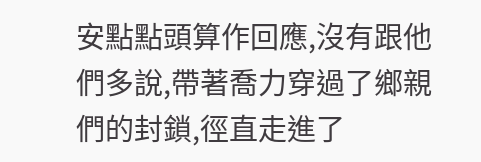安點點頭算作回應,沒有跟他們多說,帶著喬力穿過了鄉親們的封鎖,徑直走進了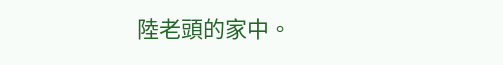陸老頭的家中。